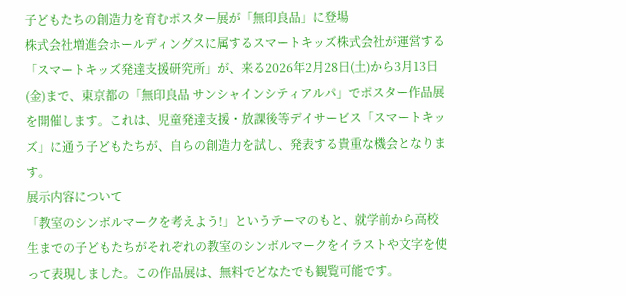子どもたちの創造力を育むポスター展が「無印良品」に登場
株式会社増進会ホールディングスに属するスマートキッズ株式会社が運営する「スマートキッズ発達支援研究所」が、来る2026年2月28日(土)から3月13日(金)まで、東京都の「無印良品 サンシャインシティアルパ」でポスター作品展を開催します。これは、児童発達支援・放課後等デイサービス「スマートキッズ」に通う子どもたちが、自らの創造力を試し、発表する貴重な機会となります。
展示内容について
「教室のシンボルマークを考えよう!」というテーマのもと、就学前から高校生までの子どもたちがそれぞれの教室のシンボルマークをイラストや文字を使って表現しました。この作品展は、無料でどなたでも観覧可能です。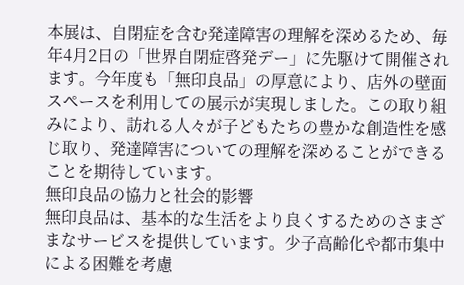本展は、自閉症を含む発達障害の理解を深めるため、毎年4月2日の「世界自閉症啓発デー」に先駆けて開催されます。今年度も「無印良品」の厚意により、店外の壁面スペースを利用しての展示が実現しました。この取り組みにより、訪れる人々が子どもたちの豊かな創造性を感じ取り、発達障害についての理解を深めることができることを期待しています。
無印良品の協力と社会的影響
無印良品は、基本的な生活をより良くするためのさまざまなサービスを提供しています。少子高齢化や都市集中による困難を考慮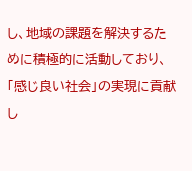し、地域の課題を解決するために積極的に活動しており、「感じ良い社会」の実現に貢献し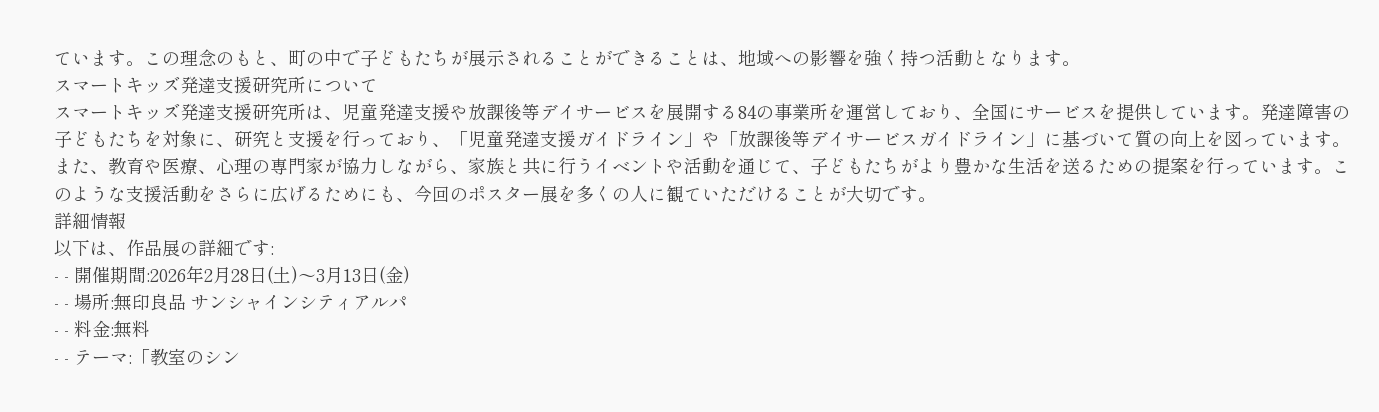ています。この理念のもと、町の中で子どもたちが展示されることができることは、地域への影響を強く持つ活動となります。
スマートキッズ発達支援研究所について
スマートキッズ発達支援研究所は、児童発達支援や放課後等デイサービスを展開する84の事業所を運営しており、全国にサービスを提供しています。発達障害の子どもたちを対象に、研究と支援を行っており、「児童発達支援ガイドライン」や「放課後等デイサービスガイドライン」に基づいて質の向上を図っています。
また、教育や医療、心理の専門家が協力しながら、家族と共に行うイベントや活動を通じて、子どもたちがより豊かな生活を送るための提案を行っています。このような支援活動をさらに広げるためにも、今回のポスター展を多くの人に観ていただけることが大切です。
詳細情報
以下は、作品展の詳細です:
- - 開催期間:2026年2月28日(土)〜3月13日(金)
- - 場所:無印良品 サンシャインシティアルパ
- - 料金:無料
- - テーマ:「教室のシン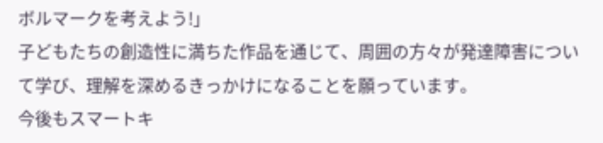ボルマークを考えよう!」
子どもたちの創造性に満ちた作品を通じて、周囲の方々が発達障害について学び、理解を深めるきっかけになることを願っています。
今後もスマートキ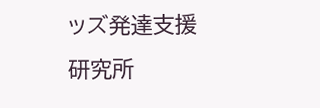ッズ発達支援研究所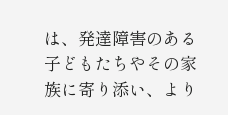は、発達障害のある子どもたちやその家族に寄り添い、より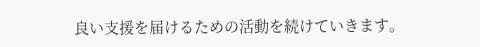良い支援を届けるための活動を続けていきます。